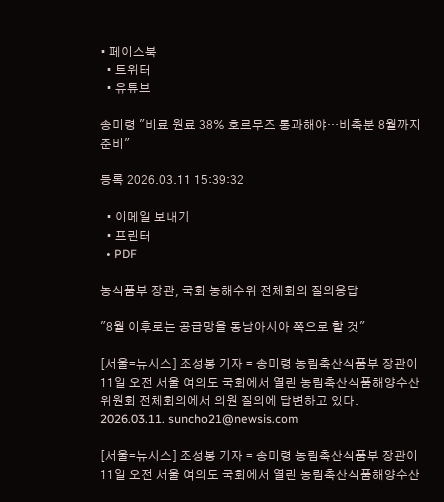• 페이스북
  • 트위터
  • 유튜브

송미령 "비료 원료 38% 호르무즈 통과해야…비축분 8월까지 준비"

등록 2026.03.11 15:39:32

  • 이메일 보내기
  • 프린터
  • PDF

농식품부 장관, 국회 농해수위 전체회의 질의응답

"8월 이후로는 공급망을 동남아시아 쪽으로 할 것"

[서울=뉴시스] 조성봉 기자 = 송미령 농림축산식품부 장관이 11일 오전 서울 여의도 국회에서 열린 농림축산식품해양수산위원회 전체회의에서 의원 질의에 답변하고 있다. 2026.03.11. suncho21@newsis.com

[서울=뉴시스] 조성봉 기자 = 송미령 농림축산식품부 장관이 11일 오전 서울 여의도 국회에서 열린 농림축산식품해양수산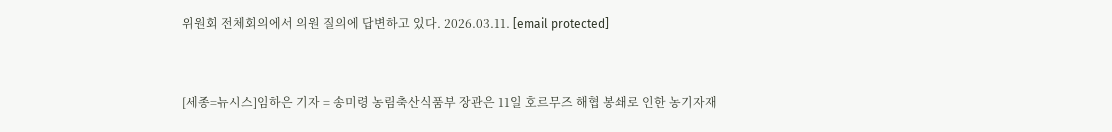위원회 전체회의에서 의원 질의에 답변하고 있다. 2026.03.11. [email protected]


[세종=뉴시스]임하은 기자 = 송미령 농림축산식품부 장관은 11일 호르무즈 해협 봉쇄로 인한 농기자재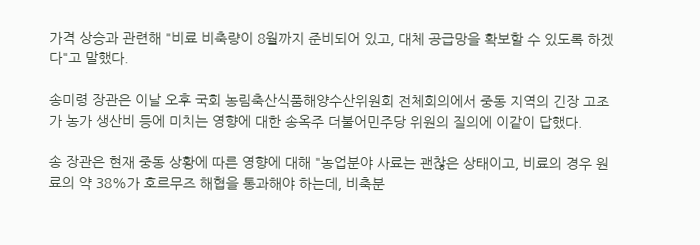가격 상승과 관련해 "비료 비축량이 8월까지 준비되어 있고, 대체 공급망을 확보할 수 있도록 하겠다"고 말했다.

송미령 장관은 이날 오후 국회 농림축산식품해양수산위원회 전체회의에서 중동 지역의 긴장 고조가 농가 생산비 등에 미치는 영향에 대한 송옥주 더불어민주당 위원의 질의에 이같이 답했다.

송 장관은 현재 중동 상황에 따른 영향에 대해 "농업분야 사료는 괜찮은 상태이고, 비료의 경우 원료의 약 38%가 호르무즈 해협을 통과해야 하는데, 비축분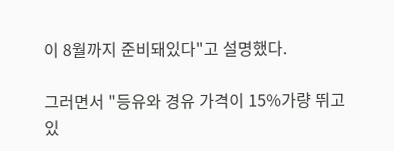이 8월까지 준비돼있다"고 설명했다.

그러면서 "등유와 경유 가격이 15%가량 뛰고 있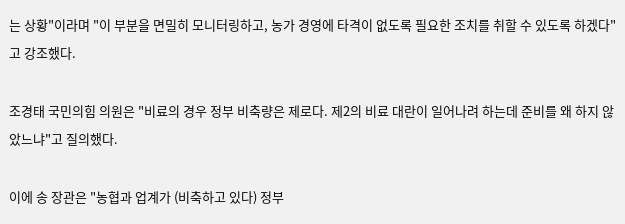는 상황"이라며 "이 부분을 면밀히 모니터링하고, 농가 경영에 타격이 없도록 필요한 조치를 취할 수 있도록 하겠다"고 강조했다.

조경태 국민의힘 의원은 "비료의 경우 정부 비축량은 제로다. 제2의 비료 대란이 일어나려 하는데 준비를 왜 하지 않았느냐"고 질의했다.

이에 송 장관은 "농협과 업계가 (비축하고 있다) 정부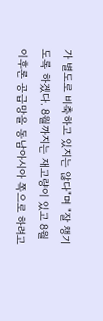가 별도로 비축하고 있지는 않다"며 "잘 챙기도록 하겠다. 8월까지는 재고량이 있고 8월 이후론 공급망을 동남아시아 쪽으로 하려고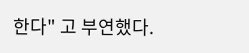한다" 고 부연했다.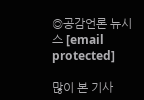◎공감언론 뉴시스 [email protected]

많이 본 기사